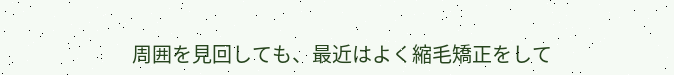周囲を見回しても、最近はよく縮毛矯正をして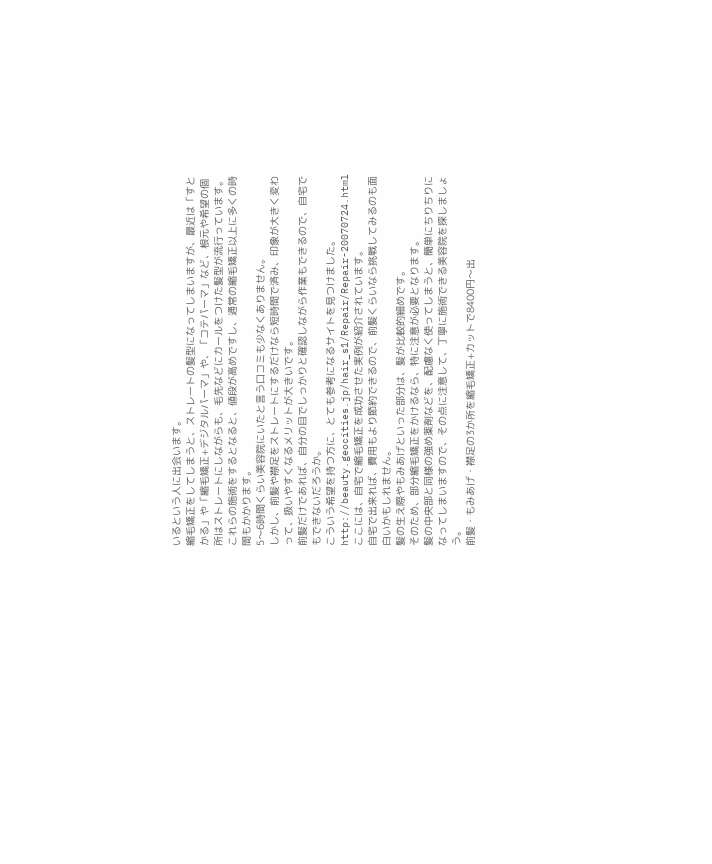いるという人に出会います。
縮毛矯正をしてしまうと、ストレートの髪型になってしまいますが、最近は「すとかる」や「縮毛矯正+デジタルパーマ」や、「コテパーマ」など、根元や希望の個所はストレートにしながらも、毛先などにカールをつけた髪型が流行っています。
これらの施術をするとなると、値段が高めですし、通常の縮毛矯正以上に多くの時間もかかります。
5〜6時間くらい美容院にいたと言う口コミも少なくありません。
しかし、前髪や襟足をストレートにするだけなら短時間で済み、印象が大きく変わって、扱いやすくなるメリットが大きいです。
前髪だけであれば、自分の目でしっかりと確認しながら作業もできるので、自宅でもできないだろうか。
こういう希望を持つ方に、とても参考になるサイトを見つけました。
http://beauty.geocities.jp/hair_s1/Repair/Repair-20070724.html
ここには、自宅で縮毛矯正を成功させた実例が紹介されています。
自宅で出来れば、費用もより節約できるので、前髪くらいなら挑戦してみるのも面白いかもしれません。
髪の生え際やもみあげといった部分は、髪が比較的細めです。
そのため、部分縮毛矯正をかけるなら、特に注意が必要となります。
髪の中央部と同様の強め薬剤などを、配慮なく使ってしまうと、簡単にちりちりになってしまいますので、その点に注意して、丁寧に施術できる美容院を探しましょう。
前髪・もみあげ・襟足の3か所を縮毛矯正+カットで8400円〜出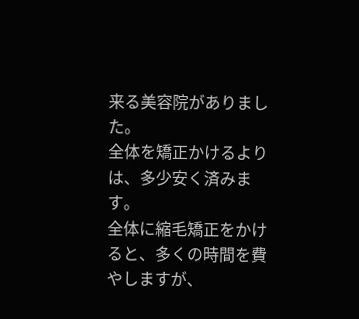来る美容院がありました。
全体を矯正かけるよりは、多少安く済みます。
全体に縮毛矯正をかけると、多くの時間を費やしますが、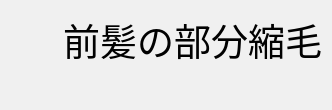前髪の部分縮毛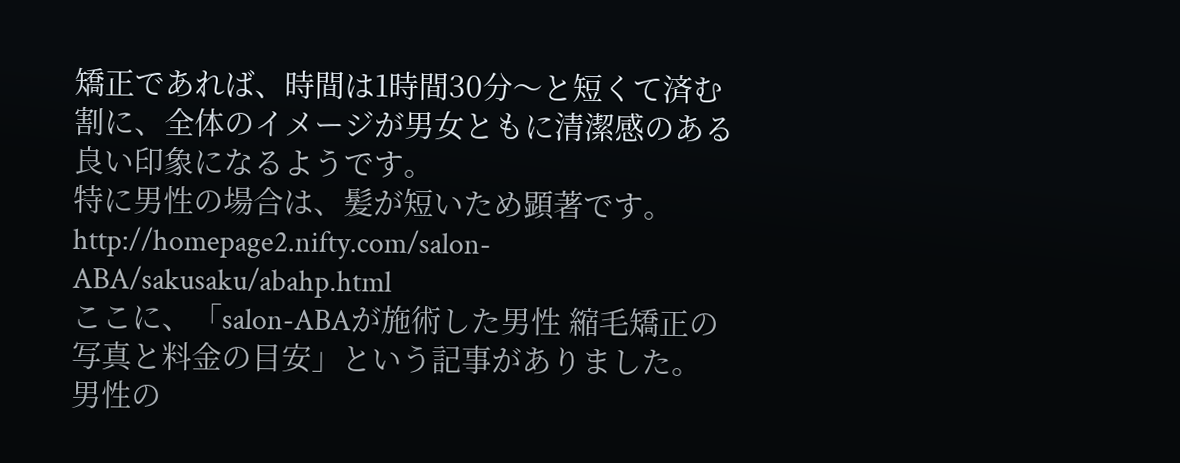矯正であれば、時間は1時間30分〜と短くて済む割に、全体のイメージが男女ともに清潔感のある良い印象になるようです。
特に男性の場合は、髪が短いため顕著です。
http://homepage2.nifty.com/salon-ABA/sakusaku/abahp.html
ここに、「salon-ABAが施術した男性 縮毛矯正の写真と料金の目安」という記事がありました。
男性の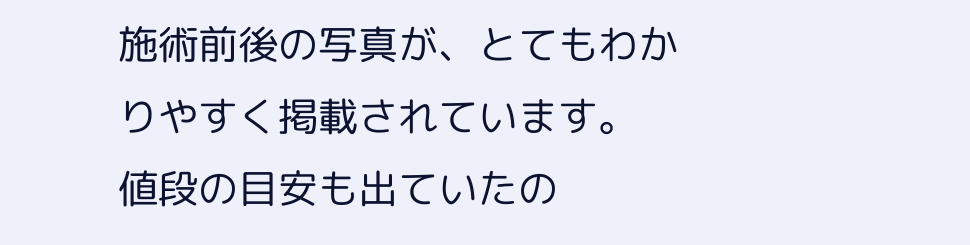施術前後の写真が、とてもわかりやすく掲載されています。
値段の目安も出ていたの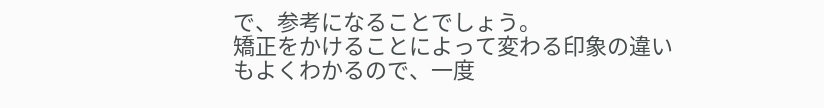で、参考になることでしょう。
矯正をかけることによって変わる印象の違いもよくわかるので、一度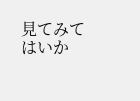見てみてはいか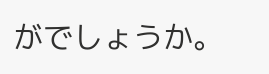がでしょうか。